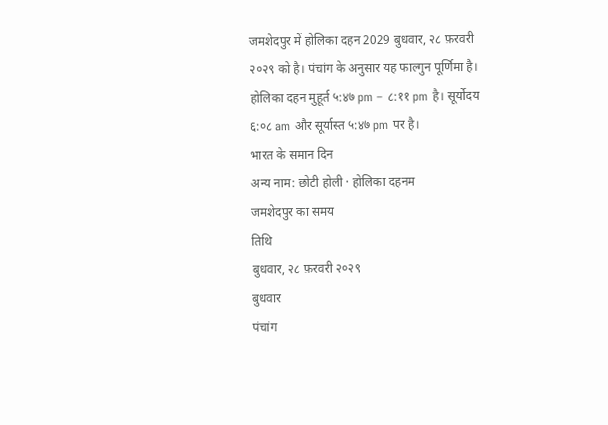जमशेदपुर में होलिका दहन 2029 बुधवार, २८ फ़रवरी २०२९ को है। पंचांग के अनुसार यह फाल्गुन पूर्णिमा है। होलिका दहन मुहूर्त ५:४७ pm – ८:११ pm है। सूर्योदय ६:०८ am और सूर्यास्त ५:४७ pm पर है।
भारत के समान दिन
अन्य नाम: छोटी होली · होलिका दहनम
जमशेदपुर का समय
तिथि
बुधवार, २८ फ़रवरी २०२९
बुधवार
पंचांग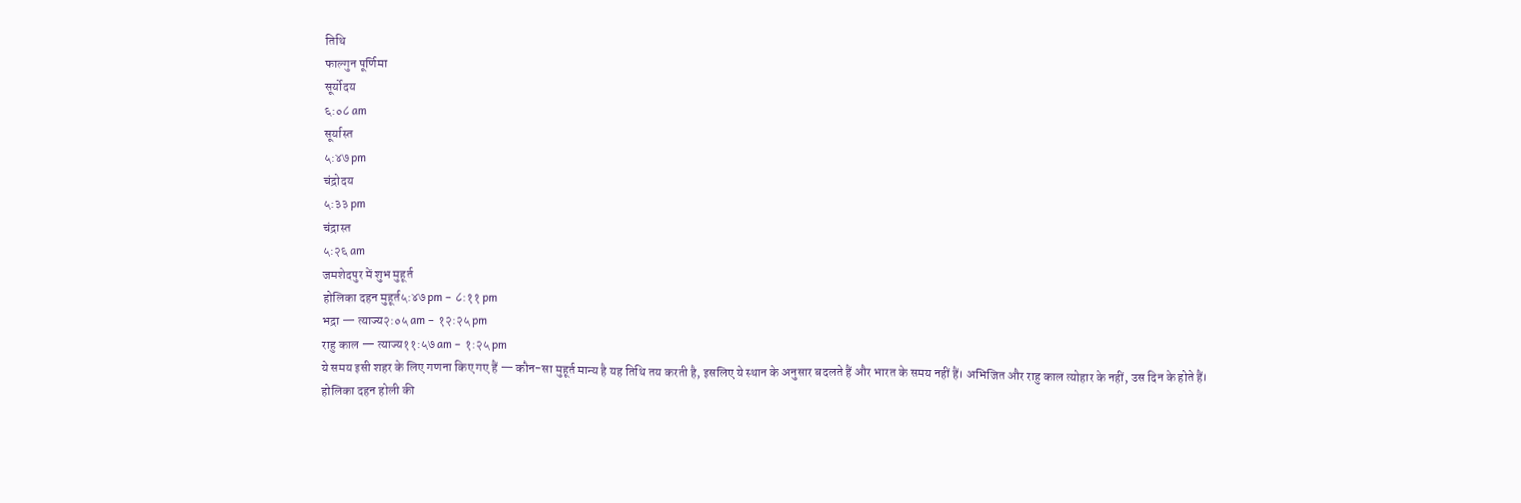तिथि
फाल्गुन पूर्णिमा
सूर्योदय
६:०८ am
सूर्यास्त
५:४७ pm
चंद्रोदय
५:३३ pm
चंद्रास्त
५:२६ am
जमशेदपुर में शुभ मुहूर्त
होलिका दहन मुहूर्त५:४७ pm – ८:११ pm
भद्रा — त्याज्य२:०५ am – १२:२५ pm
राहु काल — त्याज्य११:५७ am – १:२५ pm
ये समय इसी शहर के लिए गणना किए गए हैं — कौन-सा मुहूर्त मान्य है यह तिथि तय करती है, इसलिए ये स्थान के अनुसार बदलते हैं और भारत के समय नहीं हैं। अभिजित और राहु काल त्योहार के नहीं, उस दिन के होते हैं।
होलिका दहन होली की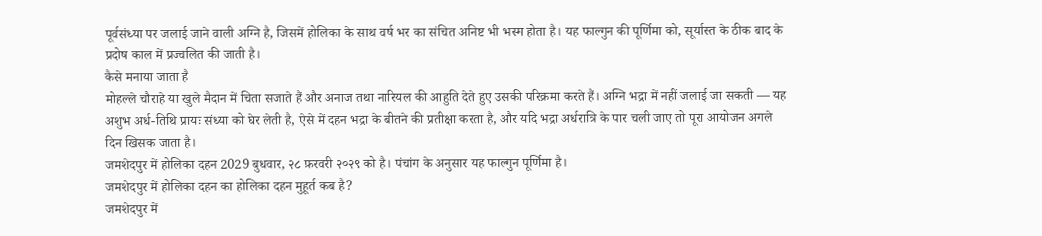पूर्वसंध्या पर जलाई जाने वाली अग्नि है, जिसमें होलिका के साथ वर्ष भर का संचित अनिष्ट भी भस्म होता है। यह फाल्गुन की पूर्णिमा को, सूर्यास्त के ठीक बाद के प्रदोष काल में प्रज्वलित की जाती है।
कैसे मनाया जाता है
मोहल्ले चौराहे या खुले मैदान में चिता सजाते हैं और अनाज तथा नारियल की आहुति देते हुए उसकी परिक्रमा करते हैं। अग्नि भद्रा में नहीं जलाई जा सकती — यह अशुभ अर्ध-तिथि प्रायः संध्या को घेर लेती है, ऐसे में दहन भद्रा के बीतने की प्रतीक्षा करता है, और यदि भद्रा अर्धरात्रि के पार चली जाए तो पूरा आयोजन अगले दिन खिसक जाता है।
जमशेदपुर में होलिका दहन 2029 बुधवार, २८ फ़रवरी २०२९ को है। पंचांग के अनुसार यह फाल्गुन पूर्णिमा है।
जमशेदपुर में होलिका दहन का होलिका दहन मुहूर्त कब है?
जमशेदपुर में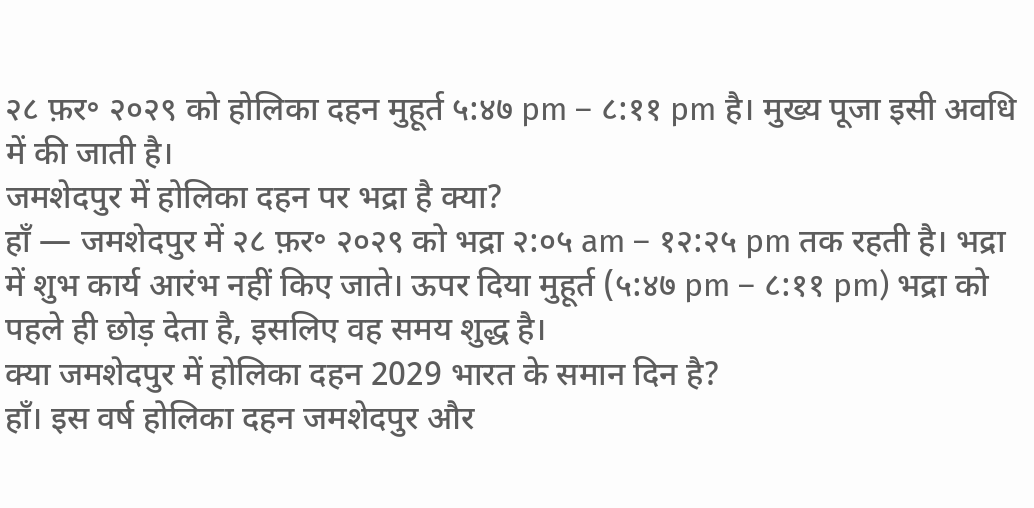२८ फ़र॰ २०२९ को होलिका दहन मुहूर्त ५:४७ pm – ८:११ pm है। मुख्य पूजा इसी अवधि में की जाती है।
जमशेदपुर में होलिका दहन पर भद्रा है क्या?
हाँ — जमशेदपुर में २८ फ़र॰ २०२९ को भद्रा २:०५ am – १२:२५ pm तक रहती है। भद्रा में शुभ कार्य आरंभ नहीं किए जाते। ऊपर दिया मुहूर्त (५:४७ pm – ८:११ pm) भद्रा को पहले ही छोड़ देता है, इसलिए वह समय शुद्ध है।
क्या जमशेदपुर में होलिका दहन 2029 भारत के समान दिन है?
हाँ। इस वर्ष होलिका दहन जमशेदपुर और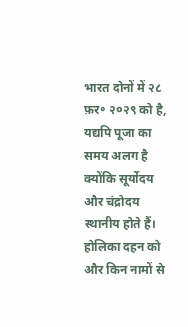भारत दोनों में २८ फ़र॰ २०२९ को है, यद्यपि पूजा का समय अलग है क्योंकि सूर्योदय और चंद्रोदय स्थानीय होते हैं।
होलिका दहन को और किन नामों से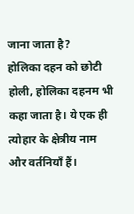जाना जाता है?
होलिका दहन को छोटी होली, होलिका दहनम भी कहा जाता है। ये एक ही त्योहार के क्षेत्रीय नाम और वर्तनियाँ हैं।